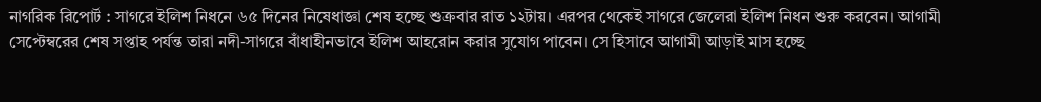নাগরিক রিপোর্ট : সাগরে ইলিশ নিধনে ৬৫ দিনের নিষেধাজ্ঞা শেষ হচ্ছে শুক্রবার রাত ১২টায়। এরপর থেকেই সাগরে জেলেরা ইলিশ নিধন শুরু করবেন। আগামী সেপ্টেম্বরের শেষ সপ্তাহ পর্যন্ত তারা নদী-সাগরে বাঁধাহীনভাবে ইলিশ আহরোন করার সুযোগ পাবেন। সে হিসাবে আগামী আড়াই মাস হচ্ছে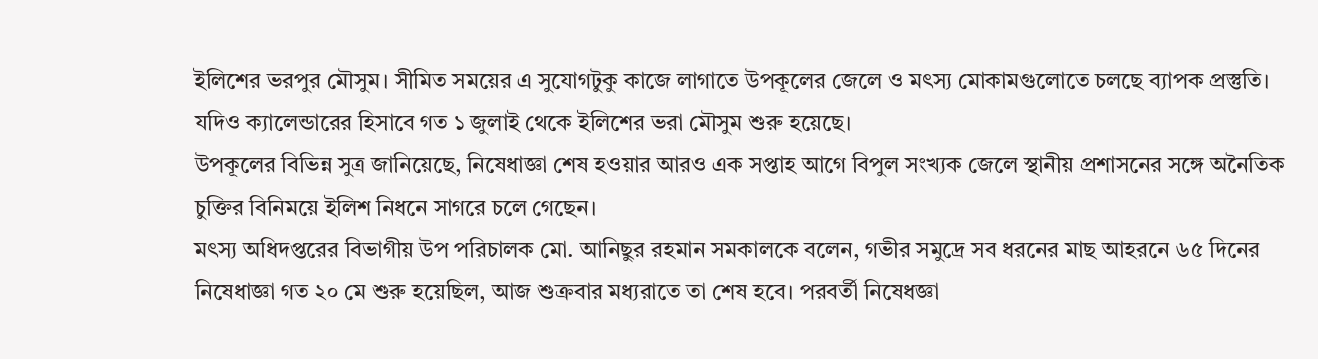ইলিশের ভরপুর মৌসুম। সীমিত সময়ের এ সুযোগটুকু কাজে লাগাতে উপকূলের জেলে ও মৎস্য মোকামগুলোতে চলছে ব্যাপক প্রস্তুতি। যদিও ক্যালেন্ডারের হিসাবে গত ১ জুলাই থেকে ইলিশের ভরা মৌসুম শুরু হয়েছে।
উপকূলের বিভিন্ন সুত্র জানিয়েছে, নিষেধাজ্ঞা শেষ হওয়ার আরও এক সপ্তাহ আগে বিপুল সংখ্যক জেলে স্থানীয় প্রশাসনের সঙ্গে অনৈতিক চুক্তির বিনিময়ে ইলিশ নিধনে সাগরে চলে গেছেন।
মৎস্য অধিদপ্তরের বিভাগীয় উপ পরিচালক মো. আনিছুর রহমান সমকালকে বলেন, গভীর সমুদ্রে সব ধরনের মাছ আহরনে ৬৫ দিনের নিষেধাজ্ঞা গত ২০ মে শুরু হয়েছিল, আজ শুক্রবার মধ্যরাতে তা শেষ হবে। পরবর্তী নিষেধজ্ঞা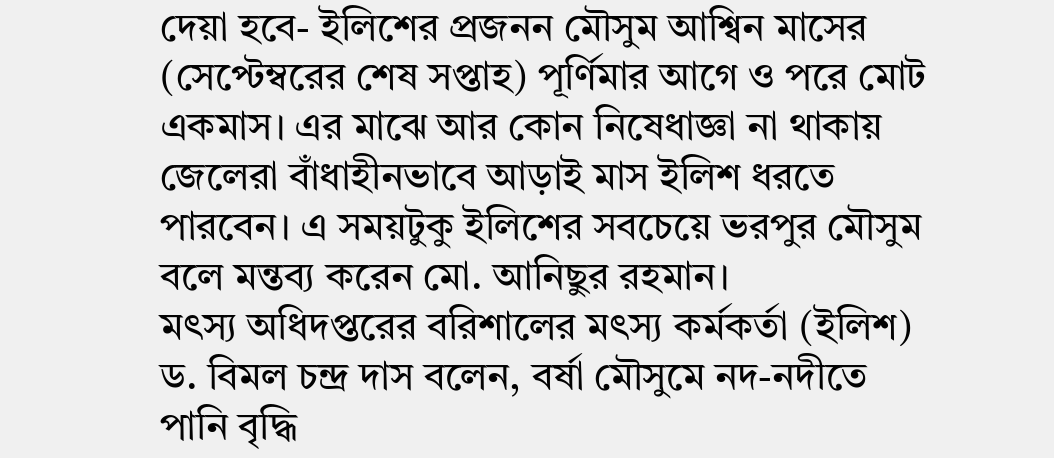দেয়া হবে- ইলিশের প্রজনন মৌসুম আশ্বিন মাসের (সেপ্টেম্বরের শেষ সপ্তাহ) পূর্ণিমার আগে ও পরে মোট একমাস। এর মাঝে আর কোন নিষেধাজ্ঞা না থাকায় জেলেরা বাঁধাহীনভাবে আড়াই মাস ইলিশ ধরতে পারবেন। এ সময়টুকু ইলিশের সবচেয়ে ভরপুর মৌসুম বলে মন্তব্য করেন মো. আনিছুর রহমান।
মৎস্য অধিদপ্তরের বরিশালের মৎস্য কর্মকর্তা (ইলিশ) ড. বিমল চন্দ্র দাস বলেন, বর্ষা মৌসুমে নদ-নদীতে পানি বৃদ্ধি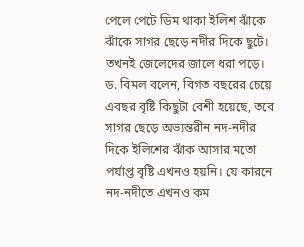পেলে পেটে ডিম থাকা ইলিশ ঝাঁকে ঝাঁকে সাগর ছেড়ে নদীর দিকে ছুটে। তখনই জেলেদের জালে ধরা পড়ে। ড. বিমল বলেন, বিগত বছরের চেয়ে এবছর বৃষ্টি কিছুটা বেশী হয়েছে, তবে সাগর ছেড়ে অভ্যন্তরীন নদ-নদীর দিকে ইলিশের ঝাঁক আসার মতো পর্যাপ্ত বৃষ্টি এখনও হয়নি। যে কারনে নদ-নদীতে এখনও কম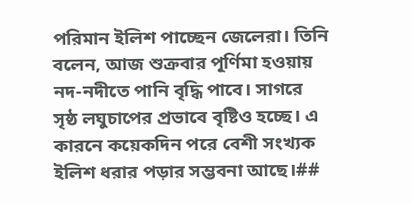পরিমান ইলিশ পাচ্ছেন জেলেরা। তিনি বলেন, আজ শুক্রবার পূর্ণিমা হওয়ায় নদ-নদীতে পানি বৃদ্ধি পাবে। সাগরে সৃষ্ঠ লঘুচাপের প্রভাবে বৃষ্টিও হচ্ছে। এ কারনে কয়েকদিন পরে বেশী সংখ্যক ইলিশ ধরার পড়ার সম্ভবনা আছে।##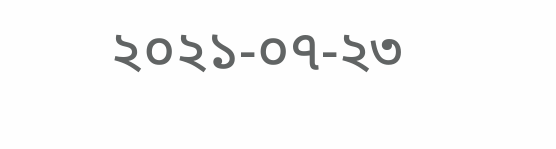২০২১-০৭-২৩